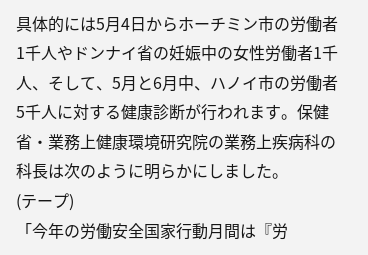具体的には5月4日からホーチミン市の労働者1千人やドンナイ省の妊娠中の女性労働者1千人、そして、5月と6月中、ハノイ市の労働者5千人に対する健康診断が行われます。保健省・業務上健康環境研究院の業務上疾病科の科長は次のように明らかにしました。
(テープ)
「今年の労働安全国家行動月間は『労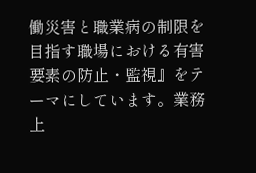働災害と職業病の制限を目指す職場における有害要素の防止・監視』をテーマにしています。業務上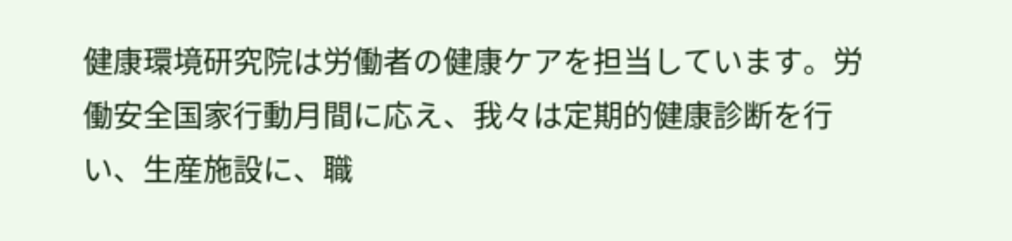健康環境研究院は労働者の健康ケアを担当しています。労働安全国家行動月間に応え、我々は定期的健康診断を行い、生産施設に、職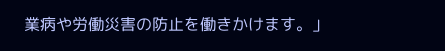業病や労働災害の防止を働きかけます。」